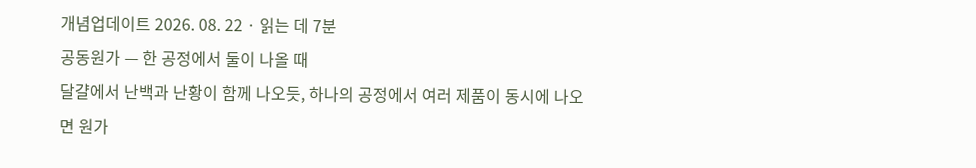개념업데이트 2026. 08. 22 · 읽는 데 7분
공동원가 — 한 공정에서 둘이 나올 때
달걀에서 난백과 난황이 함께 나오듯, 하나의 공정에서 여러 제품이 동시에 나오면 원가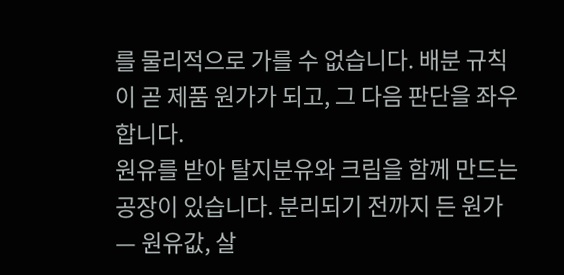를 물리적으로 가를 수 없습니다. 배분 규칙이 곧 제품 원가가 되고, 그 다음 판단을 좌우합니다.
원유를 받아 탈지분유와 크림을 함께 만드는 공장이 있습니다. 분리되기 전까지 든 원가 — 원유값, 살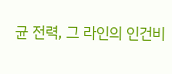균 전력, 그 라인의 인건비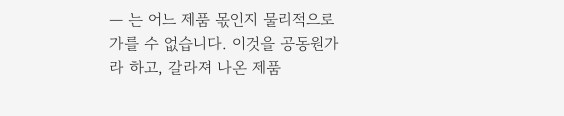— 는 어느 제품 몫인지 물리적으로 가를 수 없습니다. 이것을 공동원가라 하고, 갈라져 나온 제품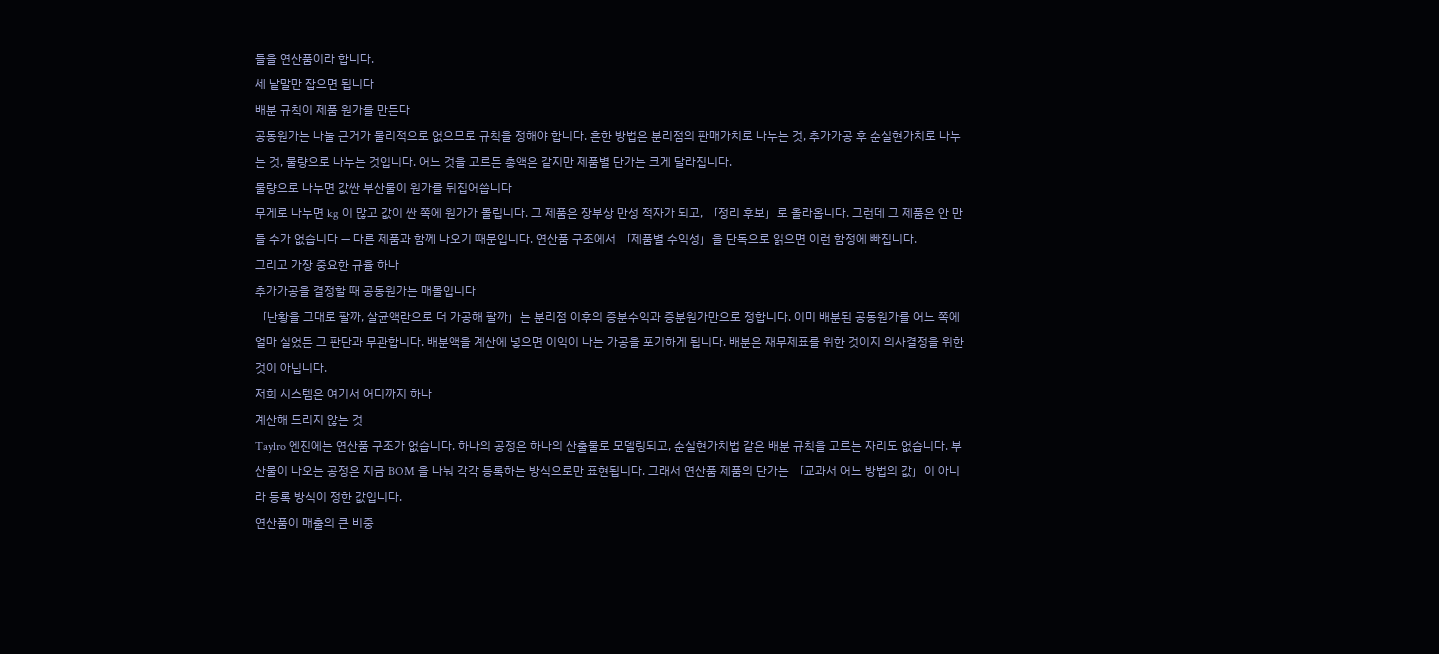들을 연산품이라 합니다.
세 낱말만 잡으면 됩니다
배분 규칙이 제품 원가를 만든다
공동원가는 나눌 근거가 물리적으로 없으므로 규칙을 정해야 합니다. 흔한 방법은 분리점의 판매가치로 나누는 것, 추가가공 후 순실현가치로 나누는 것, 물량으로 나누는 것입니다. 어느 것을 고르든 총액은 같지만 제품별 단가는 크게 달라집니다.
물량으로 나누면 값싼 부산물이 원가를 뒤집어씁니다
무게로 나누면 kg 이 많고 값이 싼 쪽에 원가가 몰립니다. 그 제품은 장부상 만성 적자가 되고, 「정리 후보」로 올라옵니다. 그런데 그 제품은 안 만들 수가 없습니다 — 다른 제품과 함께 나오기 때문입니다. 연산품 구조에서 「제품별 수익성」을 단독으로 읽으면 이런 함정에 빠집니다.
그리고 가장 중요한 규율 하나
추가가공을 결정할 때 공동원가는 매몰입니다
「난황을 그대로 팔까, 살균액란으로 더 가공해 팔까」는 분리점 이후의 증분수익과 증분원가만으로 정합니다. 이미 배분된 공동원가를 어느 쪽에 얼마 실었든 그 판단과 무관합니다. 배분액을 계산에 넣으면 이익이 나는 가공을 포기하게 됩니다. 배분은 재무제표를 위한 것이지 의사결정을 위한 것이 아닙니다.
저희 시스템은 여기서 어디까지 하나
계산해 드리지 않는 것
Taylro 엔진에는 연산품 구조가 없습니다. 하나의 공정은 하나의 산출물로 모델링되고, 순실현가치법 같은 배분 규칙을 고르는 자리도 없습니다. 부산물이 나오는 공정은 지금 BOM 을 나눠 각각 등록하는 방식으로만 표현됩니다. 그래서 연산품 제품의 단가는 「교과서 어느 방법의 값」이 아니라 등록 방식이 정한 값입니다.
연산품이 매출의 큰 비중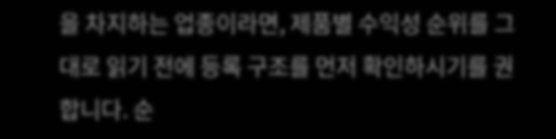을 차지하는 업종이라면, 제품별 수익성 순위를 그대로 읽기 전에 등록 구조를 먼저 확인하시기를 권합니다. 순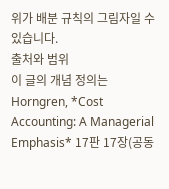위가 배분 규칙의 그림자일 수 있습니다.
출처와 범위
이 글의 개념 정의는 Horngren, *Cost Accounting: A Managerial Emphasis* 17판 17장(공동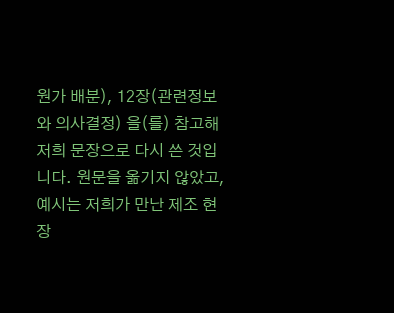원가 배분), 12장(관련정보와 의사결정) 을(를) 참고해 저희 문장으로 다시 쓴 것입니다. 원문을 옮기지 않았고, 예시는 저희가 만난 제조 현장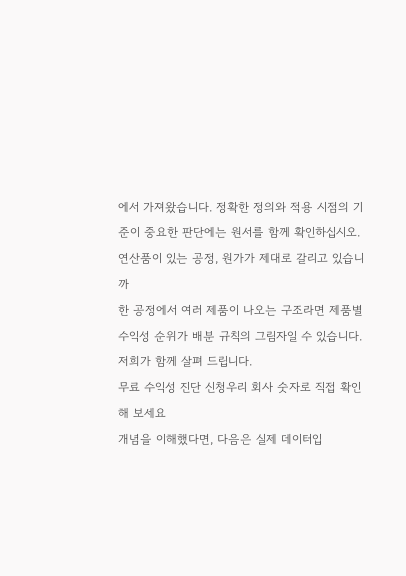에서 가져왔습니다. 정확한 정의와 적용 시점의 기준이 중요한 판단에는 원서를 함께 확인하십시오.
연산품이 있는 공정, 원가가 제대로 갈리고 있습니까
한 공정에서 여러 제품이 나오는 구조라면 제품별 수익성 순위가 배분 규칙의 그림자일 수 있습니다. 저희가 함께 살펴 드립니다.
무료 수익성 진단 신청우리 회사 숫자로 직접 확인해 보세요
개념을 이해했다면, 다음은 실제 데이터입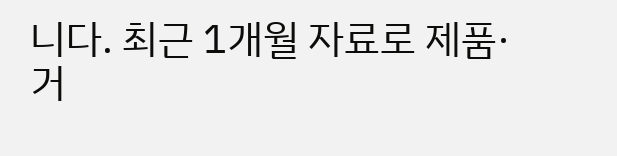니다. 최근 1개월 자료로 제품·거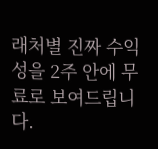래처별 진짜 수익성을 2주 안에 무료로 보여드립니다.